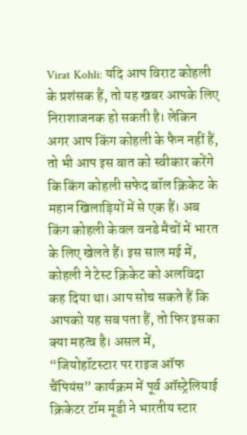Virat Kohli: यदि आप विराट कोहली के प्रशंसक हैं, तो यह खबर आपके लिए निराशाजनक हो सकती है। लेकिन अगर आप किंग कोहली के फैन नहीं हैं, तो भी आप इस बात को स्वीकार करेंगे कि किंग कोहली सफेद बॉल क्रिकेट के महान खिलाड़ियों में से एक हैं। अब किंग कोहली केवल वनडे मैचों में भारत के लिए खेलते हैं। इस साल मई में, कोहली ने टेस्ट क्रिकेट को अलविदा कह दिया था। आप सोच सकते हैं कि आपको यह सब पता हैं, तो फिर इसका क्या महत्व है। असल में, “जियोहॉटस्टार पर राइज ऑफ चैंपियंस” कार्यक्रम में पूर्व ऑस्ट्रेलियाई क्रिकेटर टॉम मूडी ने भारतीय स्टार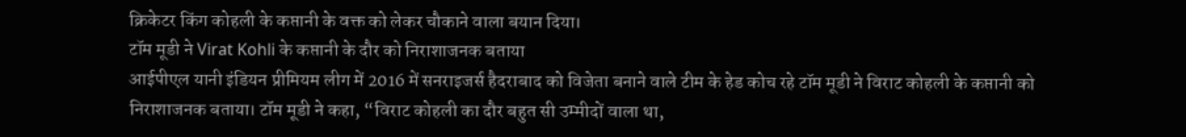क्रिकेटर किंग कोहली के कप्तानी के वक्त को लेकर चौकाने वाला बयान दिया।
टॉम मूडी ने Virat Kohli के कप्तानी के दौर को निराशाजनक बताया
आईपीएल यानी इंडियन प्रीमियम लीग में 2016 में सनराइजर्स हैदराबाद को विजेता बनाने वाले टीम के हेड कोच रहे टॉम मूडी ने विराट कोहली के कप्तानी को निराशाजनक बताया। टॉम मूडी ने कहा, “विराट कोहली का दौर बहुत सी उम्मीदों वाला था,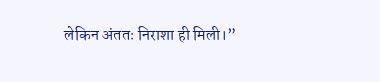लेकिन अंततः निराशा ही मिली।”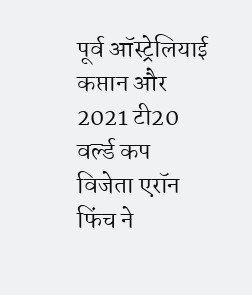पूर्व ऑस्ट्रेलियाई कप्तान और 2021 टी20 वर्ल्ड कप विजेता एरॉन फिंच ने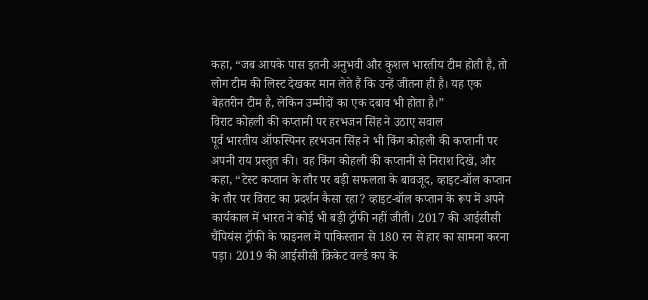कहा, “जब आपके पास इतनी अनुभवी और कुशल भारतीय टीम होती है, तो लोग टीम की लिस्ट देखकर मान लेते हैं कि उन्हें जीतना ही है। यह एक बेहतरीन टीम है, लेकिन उम्मीदों का एक दबाव भी होता है।”
विराट कोहली की कप्तानी पर हरभजन सिंह ने उठाए सवाल
पूर्व भारतीय ऑफस्पिनर हरभजन सिंह ने भी किंग कोहली की कप्तानी पर अपनी राय प्रस्तुत की। वह किंग कोहली की कप्तानी से निराश दिखे, और कहा, “टेस्ट कप्तान के तौर पर बड़ी सफलता के बावजूद, व्हाइट-बॉल कप्तान के तौर पर विराट का प्रदर्शन कैसा रहा? व्हाइट-बॉल कप्तान के रूप में अपने कार्यकाल में भारत ने कोई भी बड़ी ट्रॉफी नहीं जीती। 2017 की आईसीसी चैंपियंस ट्रॉफी के फाइनल में पाकिस्तान से 180 रन से हार का सामना करना पड़ा। 2019 की आईसीसी क्रिकेट वर्ल्ड कप के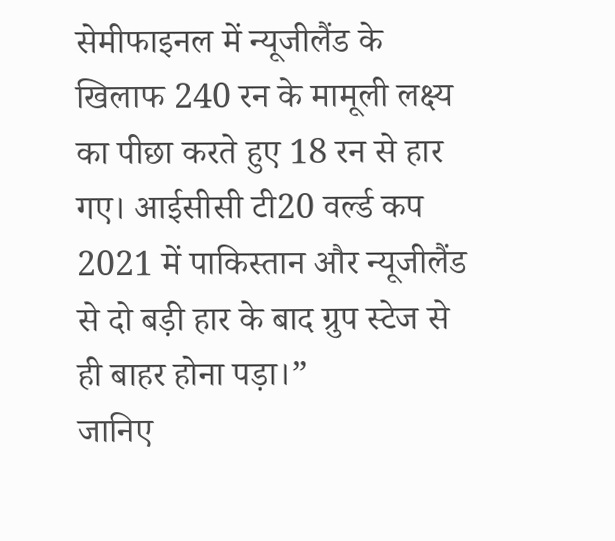सेमीफाइनल में न्यूजीलैंड के खिलाफ 240 रन के मामूली लक्ष्य का पीछा करते हुए 18 रन से हार गए। आईसीसी टी20 वर्ल्ड कप 2021 में पाकिस्तान और न्यूजीलैंड से दो बड़ी हार के बाद ग्रुप स्टेज से ही बाहर होना पड़ा।”
जानिए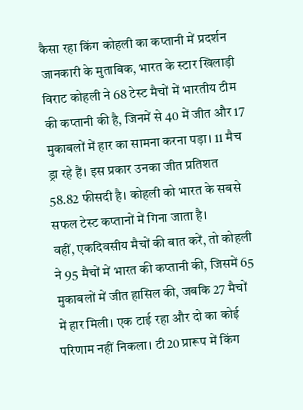कैसा रहा किंग कोहली का कप्तानी में प्रदर्शन
जानकारी के मुताबिक, भारत के स्टार खिलाड़ी विराट कोहली ने 68 टेस्ट मैचों में भारतीय टीम की कप्तानी की है, जिनमें से 40 में जीत और 17 मुकाबलों में हार का सामना करना पड़ा। 11 मैच ड्रा रहे हैं। इस प्रकार उनका जीत प्रतिशत 58.82 फीसदी है। कोहली को भारत के सबसे सफल टेस्ट कप्तानों में गिना जाता है।
वहीं, एकदिवसीय मैचों की बात करें, तो कोहली ने 95 मैचों में भारत की कप्तानी की, जिसमें 65 मुकाबलों में जीत हासिल की, जबकि 27 मैचों में हार मिली। एक टाई रहा और दो का कोई परिणाम नहीं निकला। टी20 प्रारूप में किंग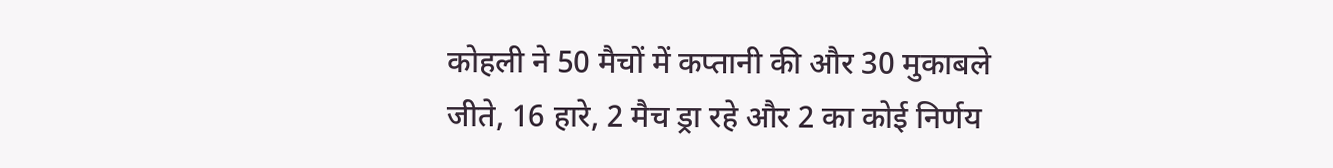कोहली ने 50 मैचों में कप्तानी की और 30 मुकाबले जीते, 16 हारे, 2 मैच ड्रा रहे और 2 का कोई निर्णय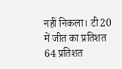नहीं निकला। टी20 में जीत का प्रतिशत 64 प्रतिशत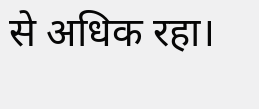से अधिक रहा।